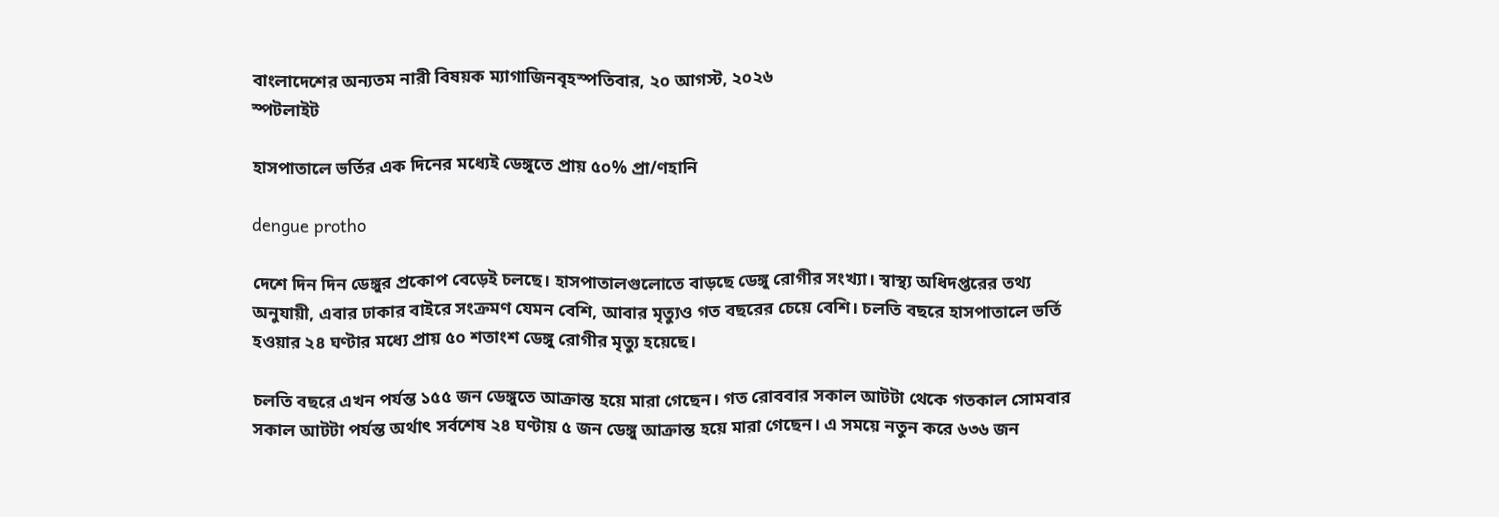বাংলাদেশের অন্যতম নারী বিষয়ক ম্যাগাজিনবৃহস্পতিবার, ২০ আগস্ট, ২০২৬
স্পটলাইট

হাসপাতালে ভর্তির এক দিনের মধ্যেই ডেঙ্গুতে প্রায় ৫০% প্রা/ণহানি

dengue protho

দেশে দিন দিন ডেঙ্গুর প্রকোপ বেড়েই চলছে। হাসপাতালগুলোতে বাড়ছে ডেঙ্গু রোগীর সংখ্যা। স্বাস্থ্য অধিদপ্তরের তথ্য অনুযায়ী, এবার ঢাকার বাইরে সংক্রমণ যেমন বেশি, আবার মৃত্যুও গত বছরের চেয়ে বেশি। চলতি বছরে হাসপাতালে ভর্তি হওয়ার ২৪ ঘণ্টার মধ্যে প্রায় ৫০ শতাংশ ডেঙ্গু রোগীর মৃত্যু হয়েছে।

চলতি বছরে এখন পর্যন্ত ১৫৫ জন ডেঙ্গুতে আক্রান্ত হয়ে মারা গেছেন। গত রোববার সকাল আটটা থেকে গতকাল সোমবার সকাল আটটা পর্যন্ত অর্থাৎ সর্বশেষ ২৪ ঘণ্টায় ৫ জন ডেঙ্গু আক্রান্ত হয়ে মারা গেছেন। এ সময়ে নতুন করে ৬৩৬ জন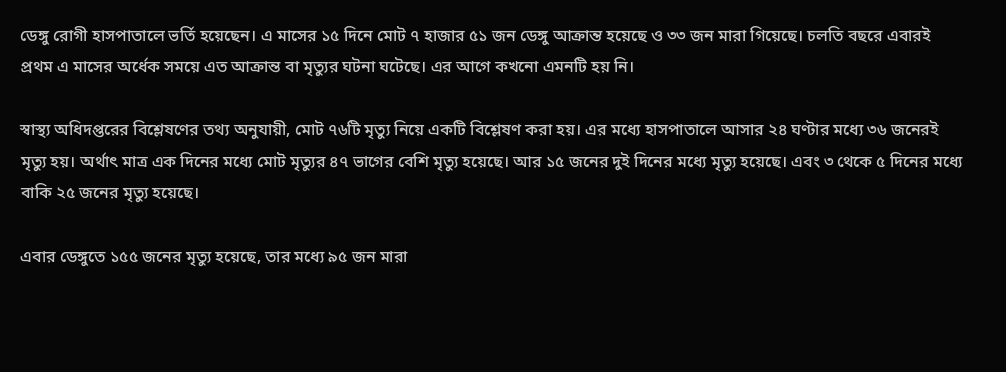ডেঙ্গু রোগী হাসপাতালে ভর্তি হয়েছেন। এ মাসের ১৫ দিনে মোট ৭ হাজার ৫১ জন ডেঙ্গু আক্রান্ত হয়েছে ও ৩৩ জন মারা গিয়েছে। চলতি বছরে এবারই প্রথম এ মাসের অর্ধেক সময়ে এত আক্রান্ত বা মৃত্যুর ঘটনা ঘটেছে। এর আগে কখনো এমনটি হয় নি।

স্বাস্থ্য অধিদপ্তরের বিশ্লেষণের তথ্য অনুযায়ী, মোট ৭৬টি মৃত্যু নিয়ে একটি বিশ্লেষণ করা হয়। এর মধ্যে হাসপাতালে আসার ২৪ ঘণ্টার মধ্যে ৩৬ জনেরই মৃত্যু হয়। অর্থাৎ মাত্র এক দিনের মধ্যে মোট মৃত্যুর ৪৭ ভাগের বেশি মৃত্যু হয়েছে। আর ১৫ জনের দুই দিনের মধ্যে মৃত্যু হয়েছে। এবং ৩ থেকে ৫ দিনের মধ্যে বাকি ২৫ জনের মৃত্যু হয়েছে।

এবার ডেঙ্গুতে ১৫৫ জনের মৃত্যু হয়েছে, তার মধ্যে ৯৫ জন মারা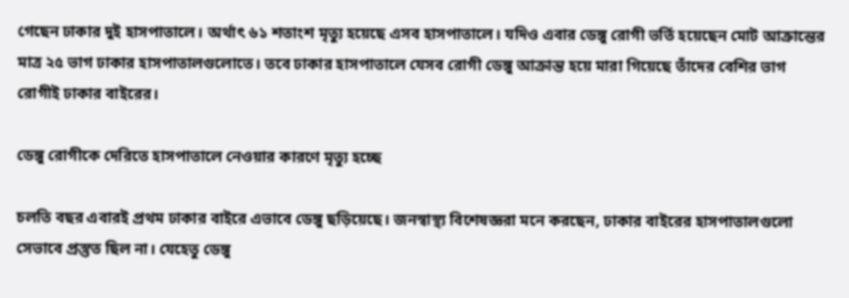গেছেন ঢাকার দুই হাসপাতালে। অর্থাৎ ৬১ শতাংশ মৃত্যু হয়েছে এসব হাসপাতালে। যদিও এবার ডেঙ্গু রোগী ভর্তি হয়েছেন মোট আক্রান্তের মাত্র ২৫ ভাগ ঢাকার হাসপাতালগুলোতে। তবে ঢাকার হাসপাতালে যেসব রোগী ডেঙ্গু আক্রান্ত হয়ে মারা গিয়েছে তাঁদের বেশির ভাগ রোগীই ঢাকার বাইরের।

ডেঙ্গু রোগীকে দেরিতে হাসপাতালে নেওয়ার কারণে মৃত্যু হচ্ছে

চলতি বছর এবারই প্রথম ঢাকার বাইরে এভাবে ডেঙ্গু ছড়িয়েছে। জনস্বাস্থ্য বিশেষজ্ঞরা মনে করছেন, ঢাকার বাইরের হাসপাতালগুলো সেভাবে প্রস্তুত ছিল না। যেহেতু ডেঙ্গু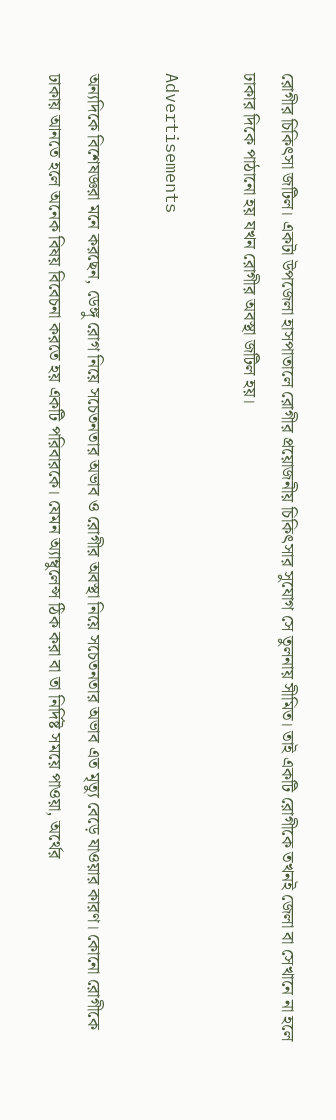রোগীর চিকিৎসা জটিল। একটা উপজেলা হাসপাতালে রোগীর প্রয়োজনীয় চিকিৎসার সুযোগ সে তুলনায় সীমিত। তাই একটি রোগীকে তখনই জেলা বা সেখানে না হলে ঢাকার দিকে পাঠানো হয় যখন রোগীর অবস্থা জটিল হয়।

Advertisements

অন্যদিকে বিশেষজ্ঞরা মনে করছেন, ডেঙ্গু রোগ নিয়ে সচেতনতার অভাব ও রোগীর অবস্থা নিয়ে সচেতনতার অভাব এত মৃত্যু বেড়ে যাওয়ার কারণ। কোনো রোগীকে ঢাকায় আনতে হলে অনেক বিষয় বিবেচনা করতে হয় একটি পরিবারকে। যেমন অ্যাম্বুলেন্স ঠিক করা বা তা নির্দিষ্ট সময়ে পাওয়া, অর্থের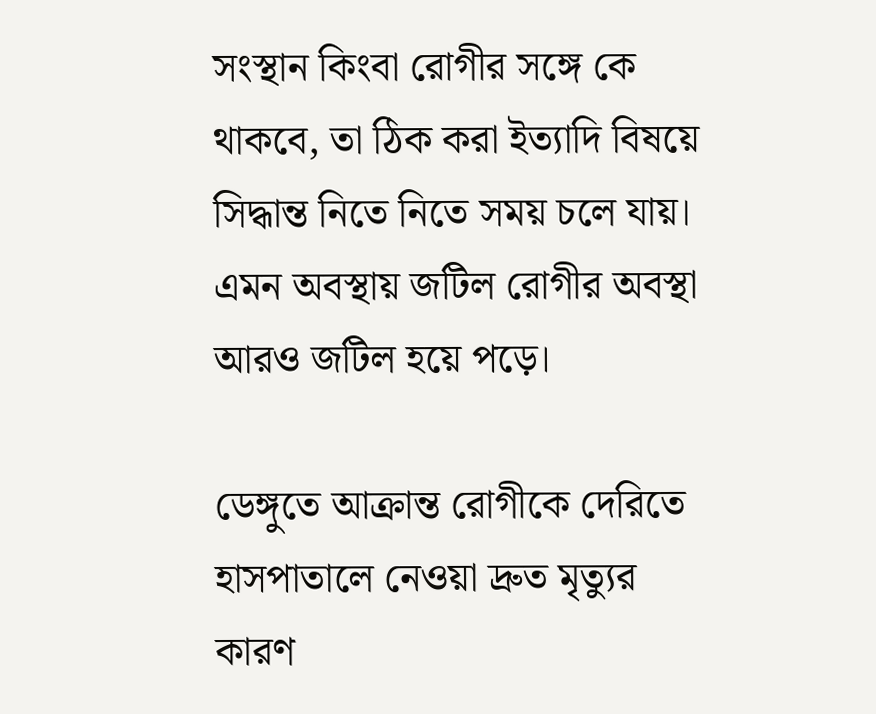সংস্থান কিংবা রোগীর সঙ্গে কে থাকবে, তা ঠিক করা ইত্যাদি বিষয়ে সিদ্ধান্ত নিতে নিতে সময় চলে যায়। এমন অবস্থায় জটিল রোগীর অবস্থা আরও জটিল হয়ে পড়ে।

ডেঙ্গুতে আক্রান্ত রোগীকে দেরিতে হাসপাতালে নেওয়া দ্রুত মৃত্যুর কারণ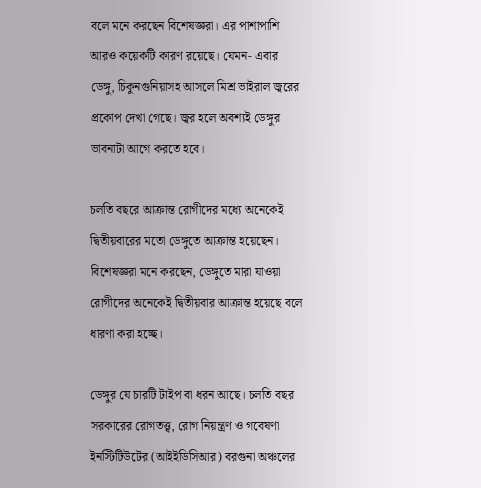বলে মনে করছেন বিশেষজ্ঞরা। এর পাশাপাশি আরও কয়েকটি কারণ রয়েছে। যেমন- এবার ডেঙ্গু, চিকুনগুনিয়াসহ আসলে মিশ্র ভাইরাল জ্বরের প্রকোপ দেখা গেছে। জ্বর হলে অবশ্যই ডেঙ্গুর ভাবনাটা আগে করতে হবে।

চলতি বছরে আক্রান্ত রোগীদের মধ্যে অনেকেই দ্বিতীয়বারের মতো ডেঙ্গুতে আক্রান্ত হয়েছেন। বিশেষজ্ঞরা মনে করছেন, ডেঙ্গুতে মারা যাওয়া রোগীদের অনেকেই দ্বিতীয়বার আক্রান্ত হয়েছে বলে ধারণা করা হচ্ছে।

ডেঙ্গুর যে চারটি টাইপ বা ধরন আছে। চলতি বছর সরকারের রোগতত্ত্ব, রোগ নিয়ন্ত্রণ ও গবেষণা ইনস্টিটিউটের (আইইডিসিআর) বরগুনা অঞ্চলের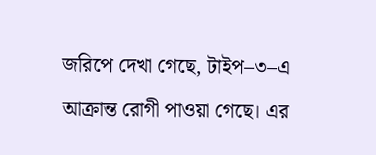জরিপে দেখা গেছে, টাইপ–৩–এ আক্রান্ত রোগী পাওয়া গেছে। এর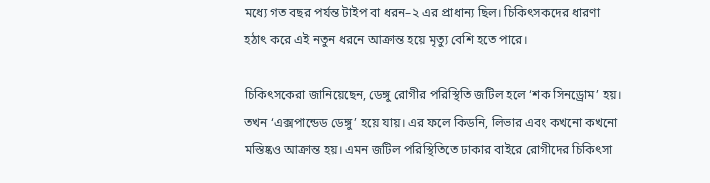মধ্যে গত বছর পর্যন্ত টাইপ বা ধরন–২ এর প্রাধান্য ছিল। চিকিৎসকদের ধারণা হঠাৎ করে এই নতুন ধরনে আক্রান্ত হয়ে মৃত্যু বেশি হতে পারে।

চিকিৎসকেরা জানিয়েছেন, ডেঙ্গু রোগীর পরিস্থিতি জটিল হলে ‘শক সিনড্রোম’ হয়। তখন ‘এক্সপান্ডেড ডেঙ্গু’ হয়ে যায়। এর ফলে কিডনি, লিভার এবং কখনো কখনো মস্তিষ্কও আক্রান্ত হয়। এমন জটিল পরিস্থিতিতে ঢাকার বাইরে রোগীদের চিকিৎসা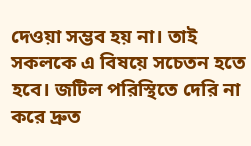দেওয়া সম্ভব হয় না। তাই সকলকে এ বিষয়ে সচেতন হতে হবে। জটিল পরিস্থিতে দেরি না করে দ্রুত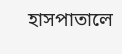হাসপাতালে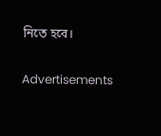নিতে হবে।

Advertisements